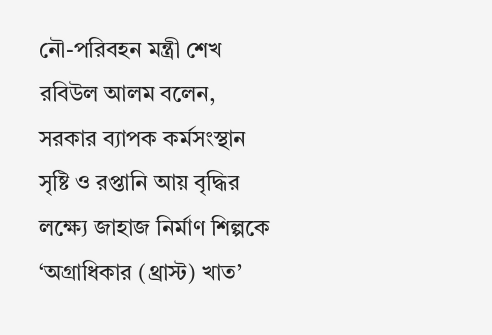নৌ-পরিবহন মন্ত্রী শেখ রবিউল আলম বলেন, সরকার ব্যাপক কর্মসংস্থান সৃষ্টি ও রপ্তানি আয় বৃদ্ধির লক্ষ্যে জাহাজ নির্মাণ শিল্পকে ‘অগ্রাধিকার (থ্রাস্ট) খাত’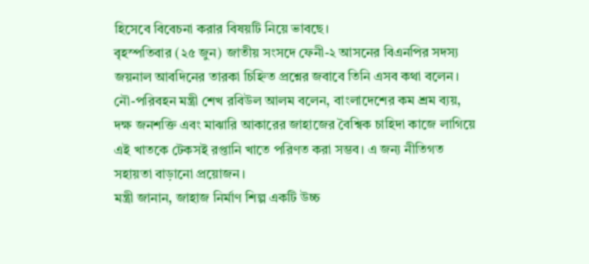হিসেবে বিবেচনা করার বিষয়টি নিয়ে ভাবছে।
বৃহস্পতিবার (২৫ জুন) জাতীয় সংসদে ফেনী-২ আসনের বিএনপির সদস্য জয়নাল আবদিনের তারকা চিহ্নিত প্রশ্নের জবাবে তিনি এসব কথা বলেন।
নৌ-পরিবহন মন্ত্রী শেখ রবিউল আলম বলেন, বাংলাদেশের কম শ্রম ব্যয়, দক্ষ জনশক্তি এবং মাঝারি আকারের জাহাজের বৈশ্বিক চাহিদা কাজে লাগিয়ে এই খাতকে টেকসই রপ্তানি খাতে পরিণত করা সম্ভব। এ জন্য নীতিগত সহায়তা বাড়ানো প্রয়োজন।
মন্ত্রী জানান, জাহাজ নির্মাণ শিল্প একটি উচ্চ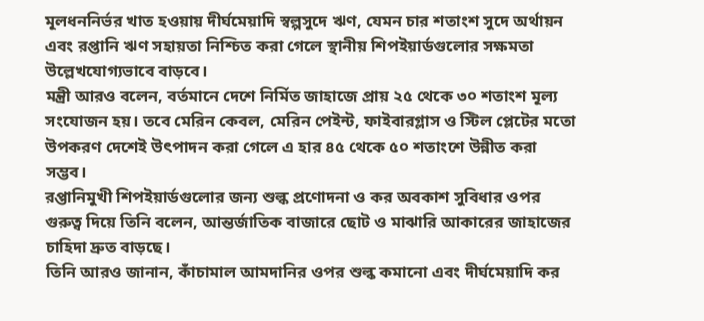মূলধননির্ভর খাত হওয়ায় দীর্ঘমেয়াদি স্বল্পসুদে ঋণ, যেমন চার শতাংশ সুদে অর্থায়ন এবং রপ্তানি ঋণ সহায়তা নিশ্চিত করা গেলে স্থানীয় শিপইয়ার্ডগুলোর সক্ষমতা উল্লেখযোগ্যভাবে বাড়বে।
মন্ত্রী আরও বলেন, বর্তমানে দেশে নির্মিত জাহাজে প্রায় ২৫ থেকে ৩০ শতাংশ মূল্য সংযোজন হয়। তবে মেরিন কেবল, মেরিন পেইন্ট, ফাইবারগ্লাস ও স্টিল প্লেটের মতো উপকরণ দেশেই উৎপাদন করা গেলে এ হার ৪৫ থেকে ৫০ শতাংশে উন্নীত করা সম্ভব।
রপ্তানিমুখী শিপইয়ার্ডগুলোর জন্য শুল্ক প্রণোদনা ও কর অবকাশ সুবিধার ওপর গুরুত্ব দিয়ে তিনি বলেন, আন্তর্জাতিক বাজারে ছোট ও মাঝারি আকারের জাহাজের চাহিদা দ্রুত বাড়ছে।
তিনি আরও জানান, কাঁচামাল আমদানির ওপর শুল্ক কমানো এবং দীর্ঘমেয়াদি কর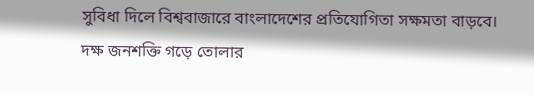সুবিধা দিলে বিশ্ববাজারে বাংলাদেশের প্রতিযোগিতা সক্ষমতা বাড়বে।
দক্ষ জনশক্তি গড়ে তোলার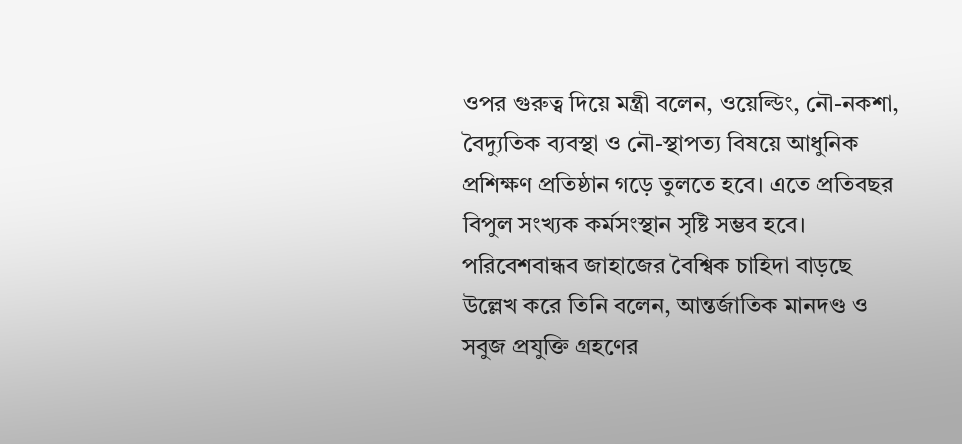ওপর গুরুত্ব দিয়ে মন্ত্রী বলেন, ওয়েল্ডিং, নৌ-নকশা, বৈদ্যুতিক ব্যবস্থা ও নৌ-স্থাপত্য বিষয়ে আধুনিক প্রশিক্ষণ প্রতিষ্ঠান গড়ে তুলতে হবে। এতে প্রতিবছর বিপুল সংখ্যক কর্মসংস্থান সৃষ্টি সম্ভব হবে।
পরিবেশবান্ধব জাহাজের বৈশ্বিক চাহিদা বাড়ছে উল্লেখ করে তিনি বলেন, আন্তর্জাতিক মানদণ্ড ও সবুজ প্রযুক্তি গ্রহণের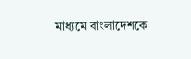মাধ্যমে বাংলাদেশকে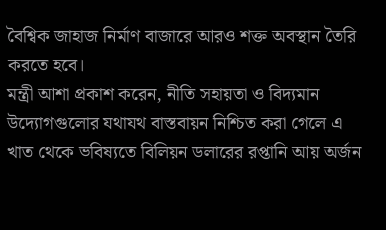বৈশ্বিক জাহাজ নির্মাণ বাজারে আরও শক্ত অবস্থান তৈরি করতে হবে।
মন্ত্রী আশা প্রকাশ করেন, নীতি সহায়তা ও বিদ্যমান উদ্যোগগুলোর যথাযথ বাস্তবায়ন নিশ্চিত করা গেলে এ খাত থেকে ভবিষ্যতে বিলিয়ন ডলারের রপ্তানি আয় অর্জন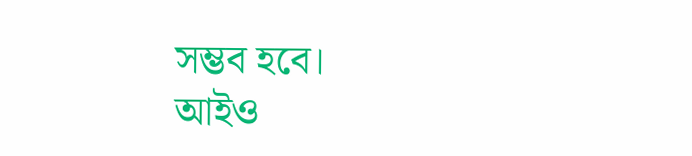সম্ভব হবে।
আইও